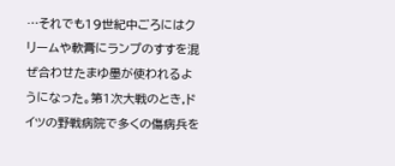…それでも19世紀中ごろにはクリームや軟膏にランプのすすを混ぜ合わせたまゆ墨が使われるようになった。第1次大戦のとき,ドイツの野戦病院で多くの傷病兵を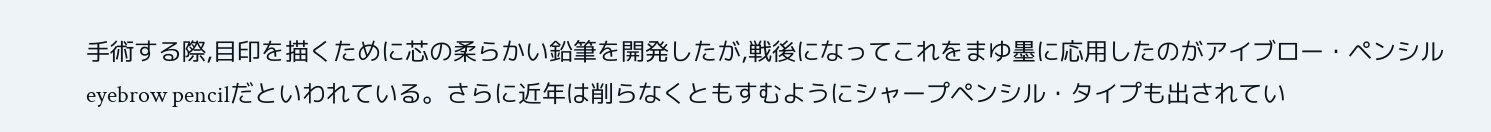手術する際,目印を描くために芯の柔らかい鉛筆を開発したが,戦後になってこれをまゆ墨に応用したのがアイブロー・ペンシルeyebrow pencilだといわれている。さらに近年は削らなくともすむようにシャープペンシル・タイプも出されてい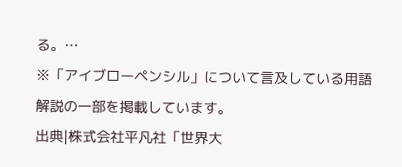る。…
※「アイブローペンシル」について言及している用語解説の一部を掲載しています。
出典|株式会社平凡社「世界大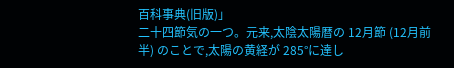百科事典(旧版)」
二十四節気の一つ。元来,太陰太陽暦の 12月節 (12月前半) のことで,太陽の黄経が 285°に達し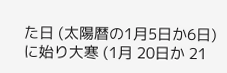た日 (太陽暦の1月5日か6日) に始り大寒 (1月 20日か 21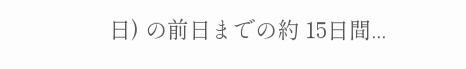日) の前日までの約 15日間...